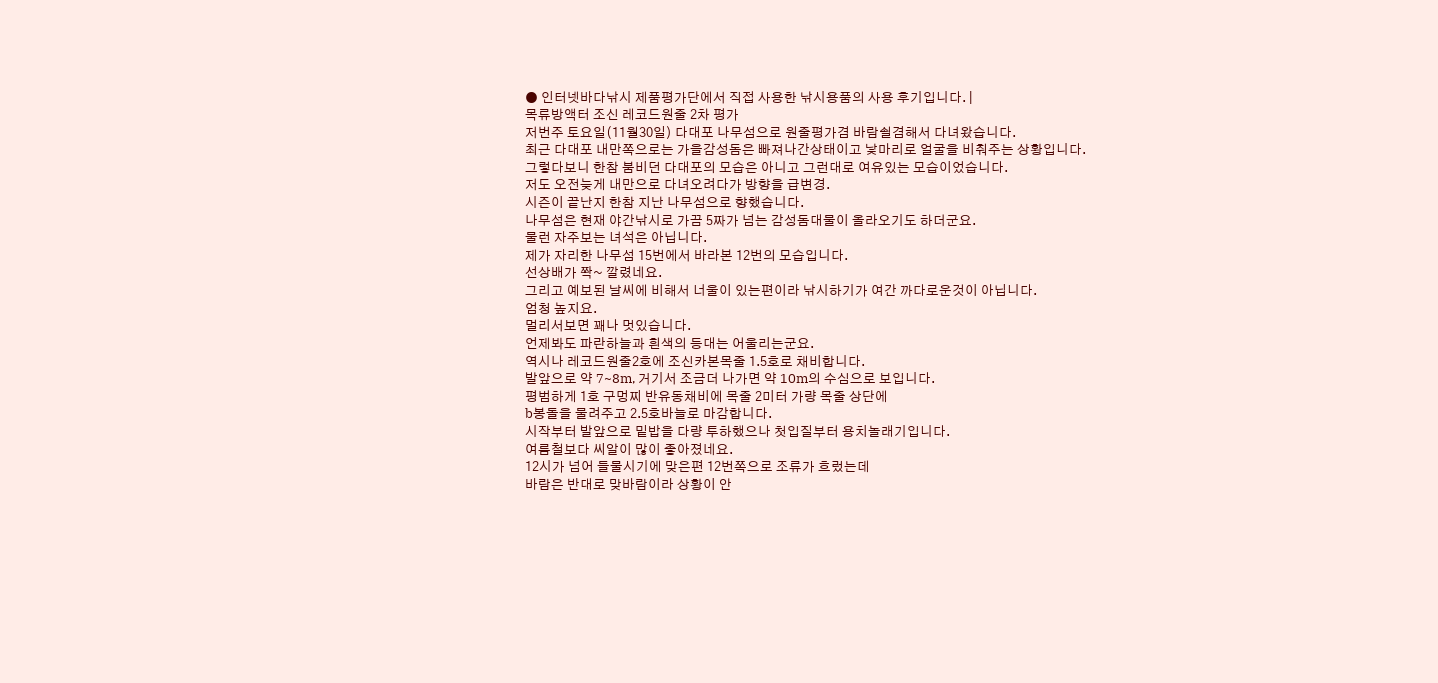● 인터넷바다낚시 제품평가단에서 직접 사용한 낚시용품의 사용 후기입니다. |
목류방액터 조신 레코드원줄 2차 평가
저번주 토요일(11월30일) 다대포 나무섬으로 원줄평가겸 바람쇨겸해서 다녀왔습니다.
최근 다대포 내만쪽으로는 가을감성돔은 빠져나간상태이고 낯마리로 얼굴을 비춰주는 상황입니다.
그렇다보니 한참 붐비던 다대포의 모습은 아니고 그런대로 여유있는 모습이었습니다.
저도 오전늦게 내만으로 다녀오려다가 방향을 급변경.
시즌이 끝난지 한참 지난 나무섬으로 향했습니다.
나무섬은 현재 야간낚시로 가끔 5짜가 넘는 감성돔대물이 올라오기도 하더군요.
물런 자주보는 녀석은 아닙니다.
제가 자리한 나무섬 15번에서 바라본 12번의 모습입니다.
선상배가 쫙~ 깔렸네요.
그리고 예보된 날씨에 비해서 너울이 있는편이라 낚시하기가 여간 까다로운것이 아닙니다.
엄청 높지요.
멀리서보면 꽤나 멋있습니다.
언제봐도 파란하늘과 흰색의 등대는 어울리는군요.
역시나 레코드원줄2호에 조신카본목줄 1.5호로 채비합니다.
발앞으로 약 7~8m, 거기서 조금더 나가면 약 10m의 수심으로 보입니다.
평범하게 1호 구멍찌 반유동채비에 목줄 2미터 가량 목줄 상단에
b봉돌을 물려주고 2.5호바늘로 마감합니다.
시작부터 발앞으로 밑밥을 다량 투하했으나 첫입질부터 용치놀래기입니다.
여름철보다 씨알이 많이 좋아졌네요.
12시가 넘어 들물시기에 맞은편 12번쪽으로 조류가 흐렀는데
바람은 반대로 맞바람이라 상황이 안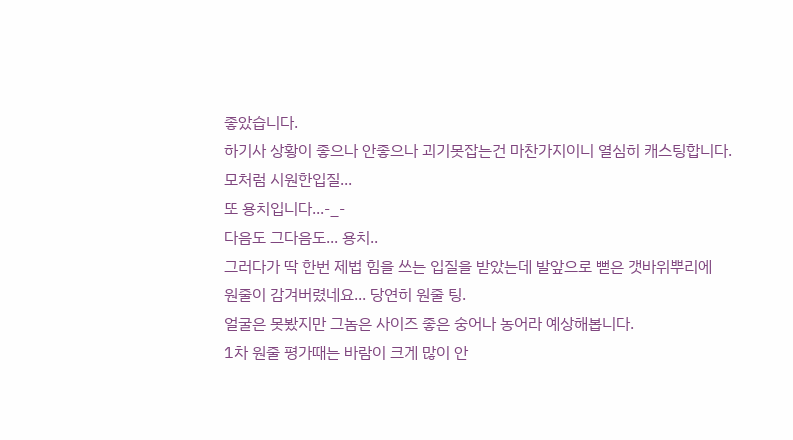좋았습니다.
하기사 상황이 좋으나 안좋으나 괴기못잡는건 마찬가지이니 열심히 캐스팅합니다.
모처럼 시원한입질...
또 용치입니다...-_-
다음도 그다음도... 용치..
그러다가 딱 한번 제법 힘을 쓰는 입질을 받았는데 발앞으로 뻗은 갯바위뿌리에
원줄이 감겨버렸네요... 당연히 원줄 팅.
얼굴은 못봤지만 그놈은 사이즈 좋은 숭어나 농어라 예상해봅니다.
1차 원줄 평가때는 바람이 크게 많이 안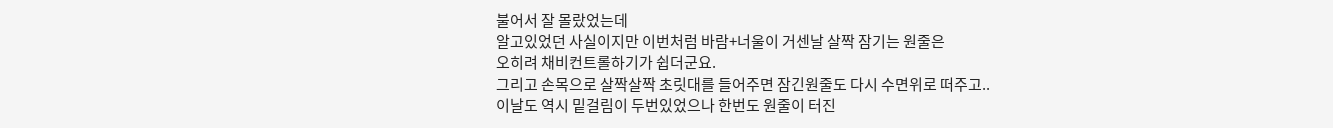불어서 잘 몰랐었는데
알고있었던 사실이지만 이번처럼 바람+너울이 거센날 살짝 잠기는 원줄은
오히려 채비컨트롤하기가 쉽더군요.
그리고 손목으로 살짝살짝 초릿대를 들어주면 잠긴원줄도 다시 수면위로 떠주고..
이날도 역시 밑걸림이 두번있었으나 한번도 원줄이 터진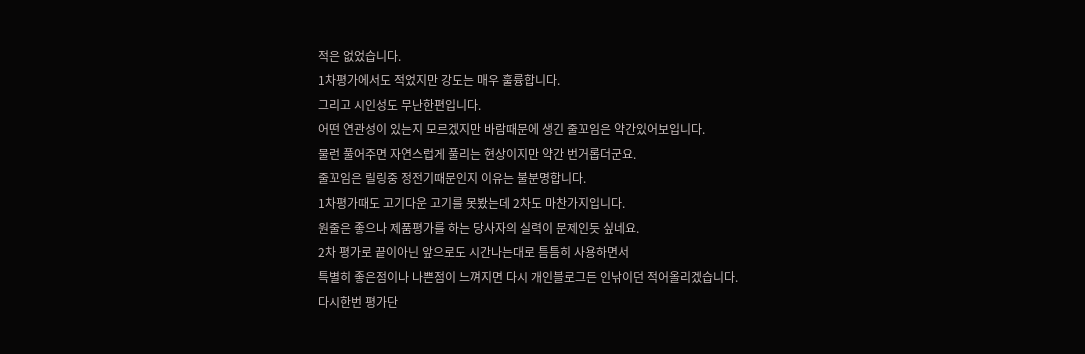적은 없었습니다.
1차평가에서도 적었지만 강도는 매우 훌륭합니다.
그리고 시인성도 무난한편입니다.
어떤 연관성이 있는지 모르겠지만 바람때문에 생긴 줄꼬임은 약간있어보입니다.
물런 풀어주면 자연스럽게 풀리는 현상이지만 약간 번거롭더군요.
줄꼬임은 릴링중 정전기때문인지 이유는 불분명합니다.
1차평가때도 고기다운 고기를 못봤는데 2차도 마찬가지입니다.
원줄은 좋으나 제품평가를 하는 당사자의 실력이 문제인듯 싶네요.
2차 평가로 끝이아닌 앞으로도 시간나는대로 틈틈히 사용하면서
특별히 좋은점이나 나쁜점이 느껴지면 다시 개인블로그든 인낚이던 적어올리겠습니다.
다시한번 평가단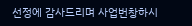선정에 감사드리며 사업번창하시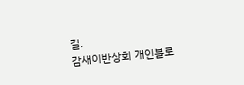길.
감새이반상회 개인블로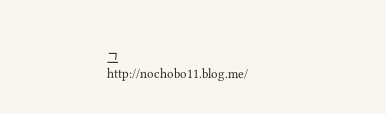그
http://nochobo11.blog.me/